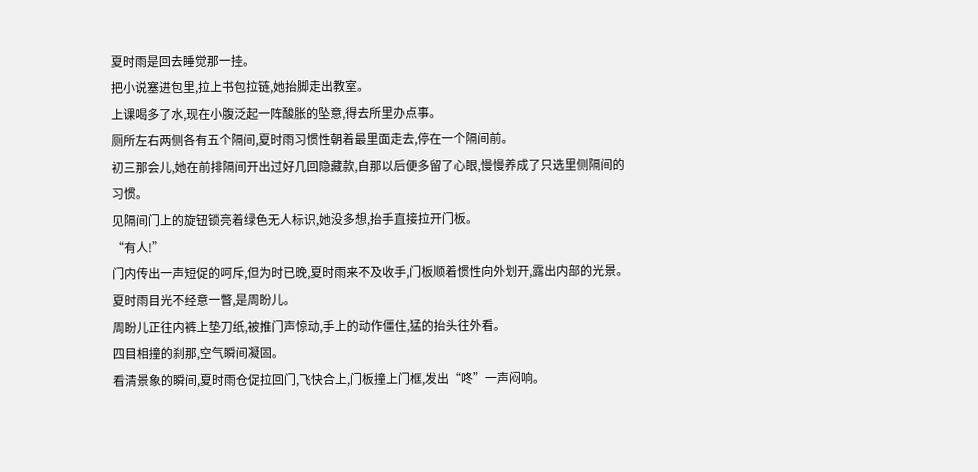夏时雨是回去睡觉那一挂。
把小说塞进包里,拉上书包拉链,她抬脚走出教室。
上课喝多了水,现在小腹泛起一阵酸胀的坠意,得去所里办点事。
厕所左右两侧各有五个隔间,夏时雨习惯性朝着最里面走去,停在一个隔间前。
初三那会儿,她在前排隔间开出过好几回隐藏款,自那以后便多留了心眼,慢慢养成了只选里侧隔间的习惯。
见隔间门上的旋钮锁亮着绿色无人标识,她没多想,抬手直接拉开门板。
“有人!”
门内传出一声短促的呵斥,但为时已晚,夏时雨来不及收手,门板顺着惯性向外划开,露出内部的光景。
夏时雨目光不经意一瞥,是周盼儿。
周盼儿正往内裤上垫刀纸,被推门声惊动,手上的动作僵住,猛的抬头往外看。
四目相撞的刹那,空气瞬间凝固。
看清景象的瞬间,夏时雨仓促拉回门,飞快合上,门板撞上门框,发出“咚”一声闷响。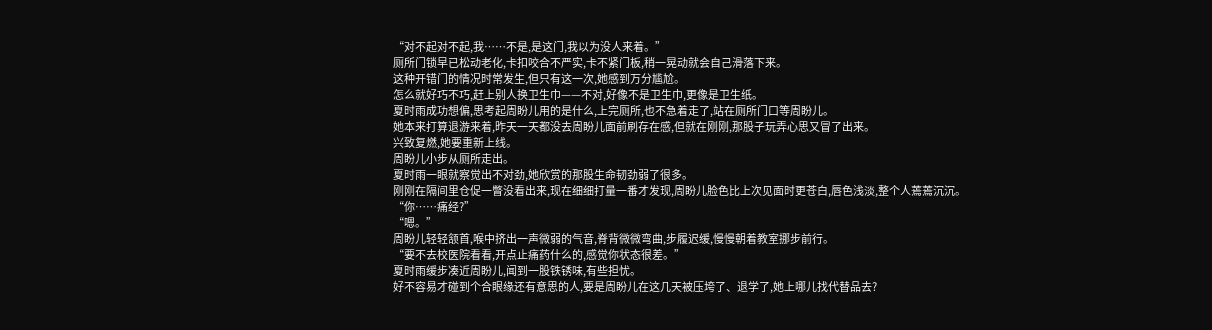“对不起对不起,我……不是,是这门,我以为没人来着。”
厕所门锁早已松动老化,卡扣咬合不严实,卡不紧门板,稍一晃动就会自己滑落下来。
这种开错门的情况时常发生,但只有这一次,她感到万分尴尬。
怎么就好巧不巧,赶上别人换卫生巾——不对,好像不是卫生巾,更像是卫生纸。
夏时雨成功想偏,思考起周盼儿用的是什么,上完厕所,也不急着走了,站在厕所门口等周盼儿。
她本来打算退游来着,昨天一天都没去周盼儿面前刷存在感,但就在刚刚,那股子玩弄心思又冒了出来。
兴致复燃,她要重新上线。
周盼儿小步从厕所走出。
夏时雨一眼就察觉出不对劲,她欣赏的那股生命韧劲弱了很多。
刚刚在隔间里仓促一瞥没看出来,现在细细打量一番才发现,周盼儿脸色比上次见面时更苍白,唇色浅淡,整个人蔫蔫沉沉。
“你……痛经?”
“嗯。”
周盼儿轻轻颔首,喉中挤出一声微弱的气音,脊背微微弯曲,步履迟缓,慢慢朝着教室挪步前行。
“要不去校医院看看,开点止痛药什么的,感觉你状态很差。”
夏时雨缓步凑近周盼儿,闻到一股铁锈味,有些担忧。
好不容易才碰到个合眼缘还有意思的人,要是周盼儿在这几天被压垮了、退学了,她上哪儿找代替品去?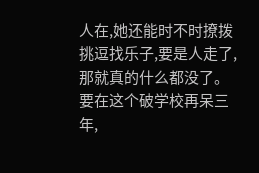人在,她还能时不时撩拨挑逗找乐子,要是人走了,那就真的什么都没了。
要在这个破学校再呆三年,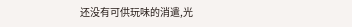还没有可供玩味的消遣,光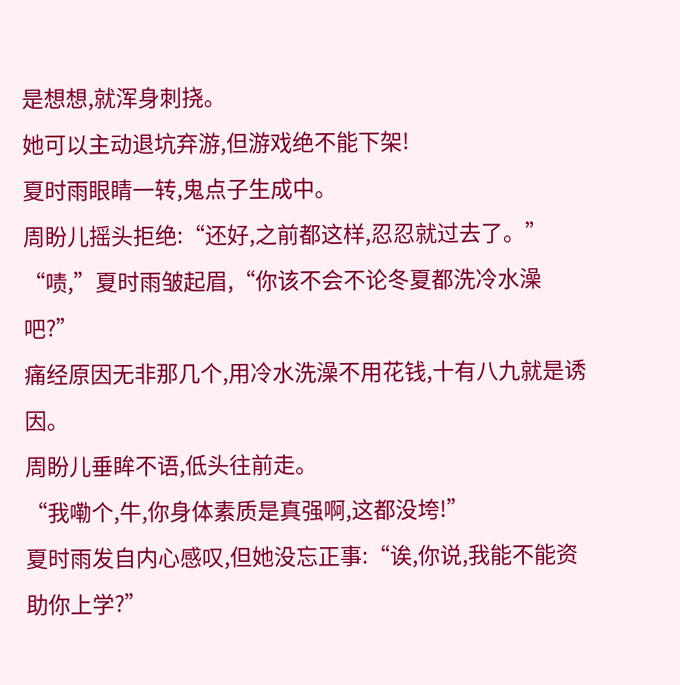是想想,就浑身刺挠。
她可以主动退坑弃游,但游戏绝不能下架!
夏时雨眼睛一转,鬼点子生成中。
周盼儿摇头拒绝:“还好,之前都这样,忍忍就过去了。”
“啧,”夏时雨皱起眉,“你该不会不论冬夏都洗冷水澡吧?”
痛经原因无非那几个,用冷水洗澡不用花钱,十有八九就是诱因。
周盼儿垂眸不语,低头往前走。
“我嘞个,牛,你身体素质是真强啊,这都没垮!”
夏时雨发自内心感叹,但她没忘正事:“诶,你说,我能不能资助你上学?”